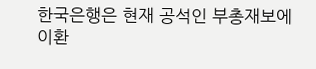한국은행은 현재 공석인 부총재보에 이환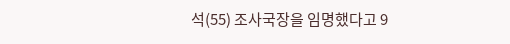석(55) 조사국장을 임명했다고 9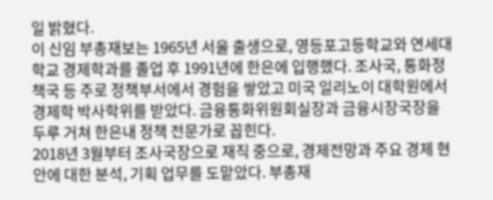일 밝혔다.
이 신임 부총재보는 1965년 서울 출생으로, 영등포고등학교와 연세대학교 경제학과를 졸업 후 1991년에 한은에 입행했다. 조사국, 통화정책국 등 주로 정책부서에서 경험을 쌓았고 미국 일리노이 대학원에서 경제학 박사학위를 받았다. 금융통화위원회실장과 금융시장국장을 두루 거쳐 한은내 정책 전문가로 꼽힌다.
2018년 3월부터 조사국장으로 재직 중으로, 경제전망과 주요 경제 현안에 대한 분석, 기획 업무를 도맡았다. 부총재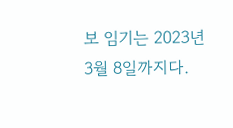보 임기는 2023년 3월 8일까지다.